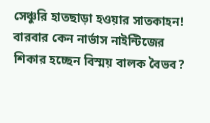সেঞ্চুরি হাতছাড়া হওয়ার সাতকাহন! বারবার কেন নার্ভাস নাইন্টিজের শিকার হচ্ছেন বিস্ময় বালক বৈভব?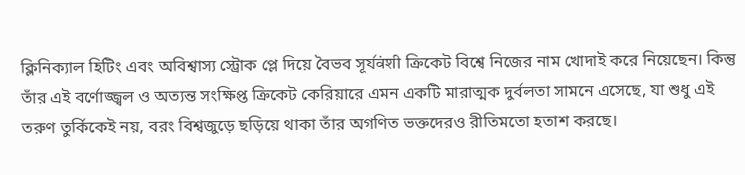ক্লিনিক্যাল হিটিং এবং অবিশ্বাস্য স্ট্রোক প্লে দিয়ে বৈভব সূর্যवंशी ক্রিকেট বিশ্বে নিজের নাম খোদাই করে নিয়েছেন। কিন্তু তাঁর এই বর্ণোজ্জ্বল ও অত্যন্ত সংক্ষিপ্ত ক্রিকেট কেরিয়ারে এমন একটি মারাত্মক দুর্বলতা সামনে এসেছে, যা শুধু এই তরুণ তুর্কিকেই নয়, বরং বিশ্বজুড়ে ছড়িয়ে থাকা তাঁর অগণিত ভক্তদেরও রীতিমতো হতাশ করছে।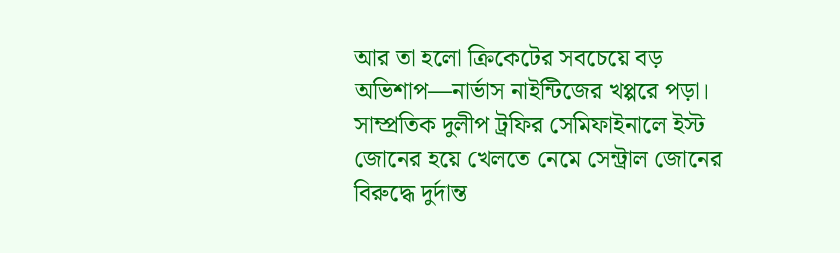আর তা হলো ক্রিকেটের সবচেয়ে বড় অভিশাপ—নার্ভাস নাইন্টিজের খপ্পরে পড়া। সাম্প্রতিক দুলীপ ট্রফির সেমিফাইনালে ইস্ট জোনের হয়ে খেলতে নেমে সেন্ট্রাল জোনের বিরুদ্ধে দুর্দান্ত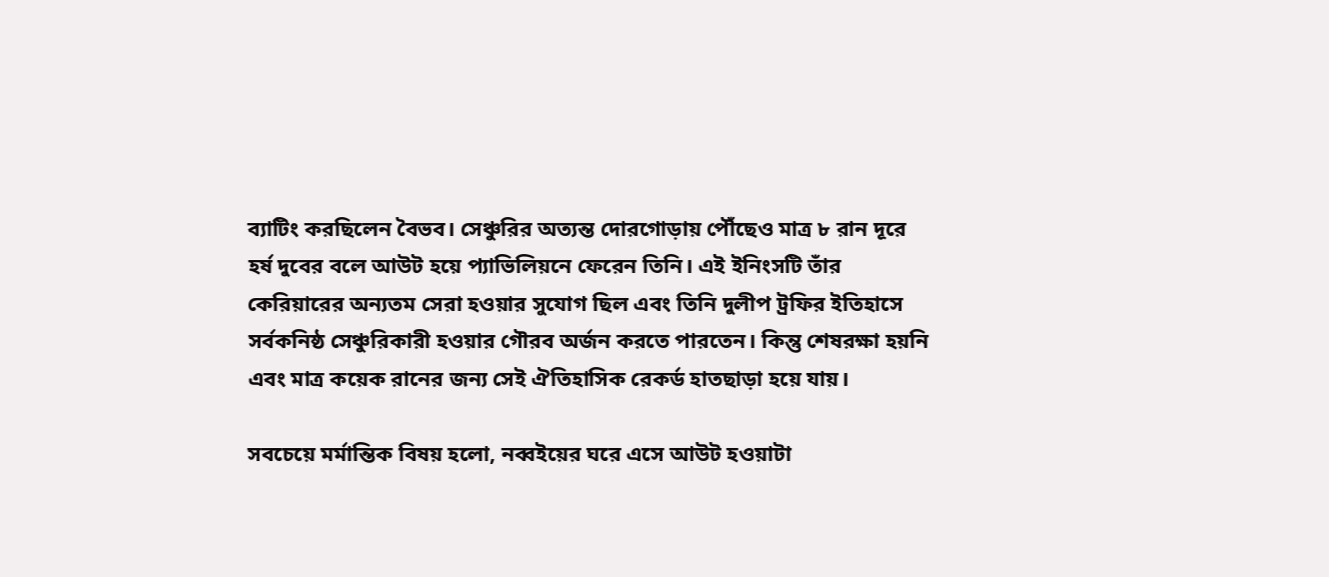ব্যাটিং করছিলেন বৈভব। সেঞ্চুরির অত্যন্ত দোরগোড়ায় পৌঁছেও মাত্র ৮ রান দূরে হর্ষ দুবের বলে আউট হয়ে প্যাভিলিয়নে ফেরেন তিনি। এই ইনিংসটি তাঁর কেরিয়ারের অন্যতম সেরা হওয়ার সুযোগ ছিল এবং তিনি দুলীপ ট্রফির ইতিহাসে সর্বকনিষ্ঠ সেঞ্চুরিকারী হওয়ার গৌরব অর্জন করতে পারতেন। কিন্তু শেষরক্ষা হয়নি এবং মাত্র কয়েক রানের জন্য সেই ঐতিহাসিক রেকর্ড হাতছাড়া হয়ে যায়।

সবচেয়ে মর্মান্তিক বিষয় হলো, নব্বইয়ের ঘরে এসে আউট হওয়াটা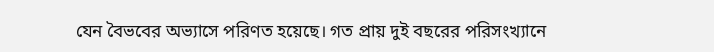যেন বৈভবের অভ্যাসে পরিণত হয়েছে। গত প্রায় দুই বছরের পরিসংখ্যানে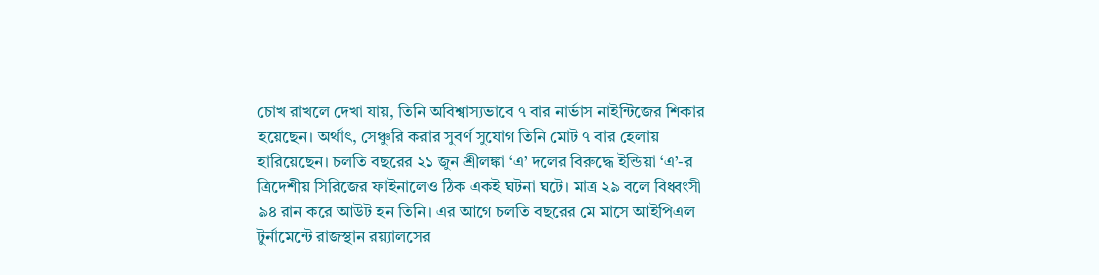চোখ রাখলে দেখা যায়, তিনি অবিশ্বাস্যভাবে ৭ বার নার্ভাস নাইন্টিজের শিকার হয়েছেন। অর্থাৎ, সেঞ্চুরি করার সুবর্ণ সুযোগ তিনি মোট ৭ বার হেলায় হারিয়েছেন। চলতি বছরের ২১ জুন শ্রীলঙ্কা ‘এ’ দলের বিরুদ্ধে ইন্ডিয়া ‘এ’-র ত্রিদেশীয় সিরিজের ফাইনালেও ঠিক একই ঘটনা ঘটে। মাত্র ২৯ বলে বিধ্বংসী ৯৪ রান করে আউট হন তিনি। এর আগে চলতি বছরের মে মাসে আইপিএল টুর্নামেন্টে রাজস্থান রয়্যালসের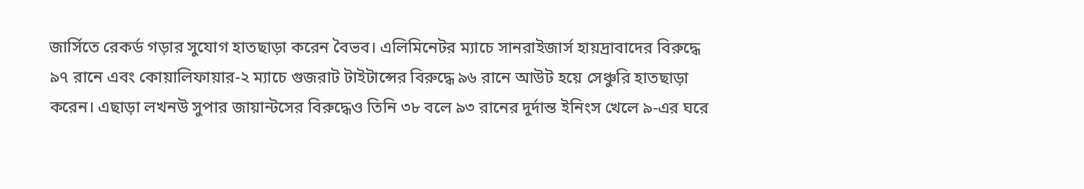জার্সিতে রেকর্ড গড়ার সুযোগ হাতছাড়া করেন বৈভব। এলিমিনেটর ম্যাচে সানরাইজার্স হায়দ্রাবাদের বিরুদ্ধে ৯৭ রানে এবং কোয়ালিফায়ার-২ ম্যাচে গুজরাট টাইটান্সের বিরুদ্ধে ৯৬ রানে আউট হয়ে সেঞ্চুরি হাতছাড়া করেন। এছাড়া লখনউ সুপার জায়ান্টসের বিরুদ্ধেও তিনি ৩৮ বলে ৯৩ রানের দুর্দান্ত ইনিংস খেলে ৯-এর ঘরে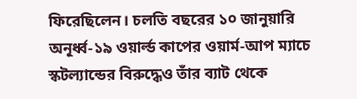ফিরেছিলেন। চলতি বছরের ১০ জানুয়ারি অনূর্ধ্ব-১৯ ওয়ার্ল্ড কাপের ওয়ার্ম-আপ ম্যাচে স্কটল্যান্ডের বিরুদ্ধেও তাঁর ব্যাট থেকে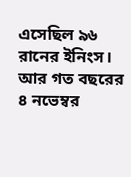এসেছিল ৯৬ রানের ইনিংস। আর গত বছরের ৪ নভেম্বর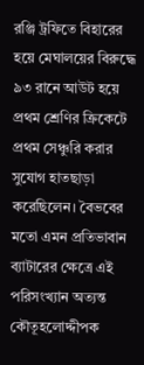রঞ্জি ট্রফিতে বিহারের হয়ে মেঘালয়ের বিরুদ্ধে ৯৩ রানে আউট হয়ে প্রথম শ্রেণির ক্রিকেটে প্রথম সেঞ্চুরি করার সুযোগ হাতছাড়া করেছিলেন। বৈভবের মতো এমন প্রতিভাবান ব্যাটারের ক্ষেত্রে এই পরিসংখ্যান অত্যন্ত কৌতূহলোদ্দীপক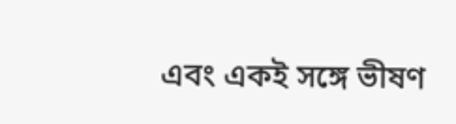এবং একই সঙ্গে ভীষণ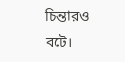চিন্তারও বটে।